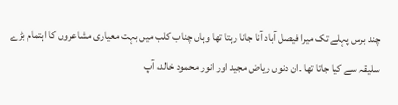چند برس پہلے تک میرا فیصل آباد آنا جانا رہتا تھا وہاں چناب کلب میں بہت معیاری مشاعروں کا اہتمام بڑے سلیقہ سے کیا جاتا تھا ۔ان دنوں ریاض مجید اور انور محمود خالد، آپ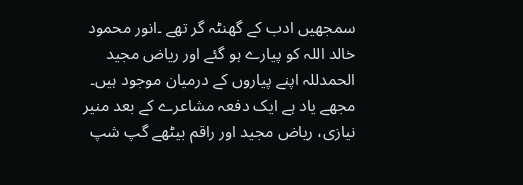سمجھیں ادب کے گھنٹہ گر تھے ۔انور محمود خالد اللہ کو پیارے ہو گئے اور ریاض مجید الحمدللہ اپنے پیاروں کے درمیان موجود ہیں۔ مجھے یاد ہے ایک دفعہ مشاعرے کے بعد منیر نیازی، ریاض مجید اور راقم بیٹھے گپ شپ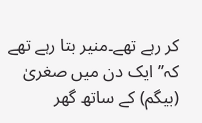کر رہے تھے۔منیر بتا رہے تھے کہ’’ ایک دن میں صغریٰ (بیگم) کے ساتھ گھر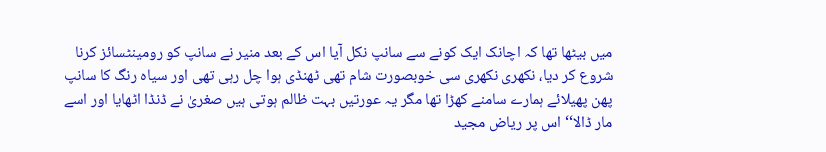میں بیٹھا تھا کہ اچانک ایک کونے سے سانپ نکل آیا اس کے بعد منیر نے سانپ کو رومینٹسائز کرنا شروع کر دیا، نکھری نکھری سی خوبصورت شام تھی ٹھنڈی ہوا چل رہی تھی اور سیاہ رنگ کا سانپ پھن پھیلائے ہمارے سامنے کھڑا تھا مگر یہ عورتیں بہت ظالم ہوتی ہیں صغریٰ نے ڈنڈا اٹھایا اور اسے مار ڈالا‘‘ اس پر ریاض مجید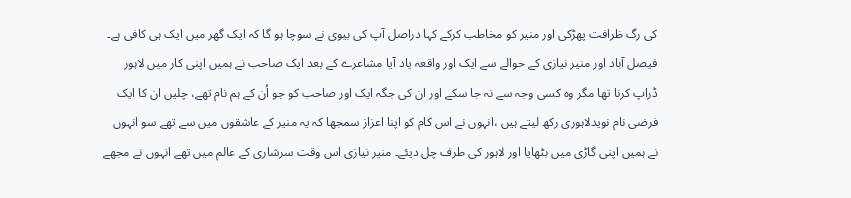کی رگ ظرافت پھڑکی اور منیر کو مخاطب کرکے کہا دراصل آپ کی بیوی نے سوچا ہو گا کہ ایک گھر میں ایک ہی کافی ہے۔
فیصل آباد اور منیر نیازی کے حوالے سے ایک اور واقعہ یاد آیا مشاعرے کے بعد ایک صاحب نے ہمیں اپنی کار میں لاہور ڈراپ کرنا تھا مگر وہ کسی وجہ سے نہ جا سکے اور ان کی جگہ ایک اور صاحب کو جو اُن کے ہم نام تھے، چلیں ان کا ایک فرضی نام نویدلاہوری رکھ لیتے ہیں ،انہوں نے اس کام کو اپنا اعزاز سمجھا کہ یہ منیر کے عاشقوں میں سے تھے سو انہوں نے ہمیں اپنی گاڑی میں بٹھایا اور لاہور کی طرف چل دیئے۔ منیر نیازی اس وقت سرشاری کے عالم میں تھے انہوں نے مجھے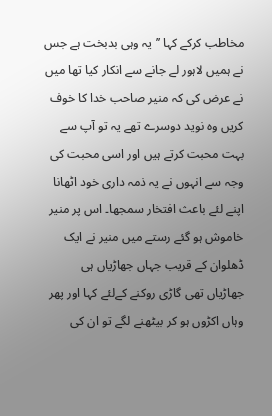مخاطب کرکے کہا ’’یہ وہی بدبخت ہے جس نے ہمیں لاہور لے جانے سے انکار کیا تھا میں نے عرض کی کہ منیر صاحب خدا کا خوف کریں وہ نوید دوسرے تھے یہ تو آپ سے بہت محبت کرتے ہیں اور اسی محبت کی وجہ سے انہوں نے یہ ذمہ داری خود اٹھانا اپنے لئے باعث افتخار سمجھا۔ اس پر منیر خاموش ہو گئے رستے میں منیر نے ایک ڈھلوان کے قریب جہاں جھاڑیاں ہی جھاڑیاں تھی گاڑی روکنے کےلئے کہا اور پھر وہاں اکڑوں ہو کر بیٹھنے لگے تو ان کی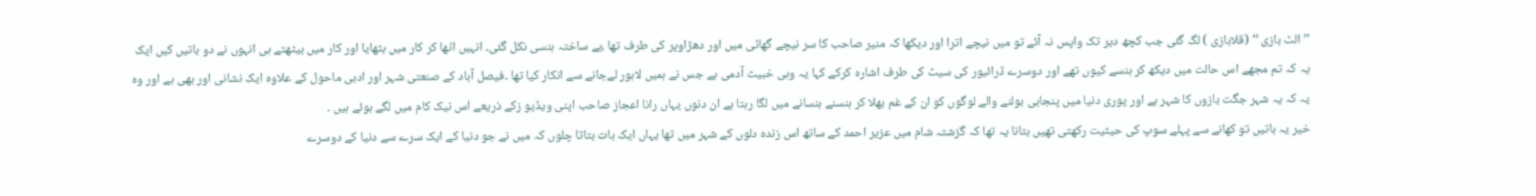’’الٹ بازی ‘‘ (قلابازی ) لگ گئی جب کچھ دیر تک واپس نہ آئے تو میں نیچے اترا اور دیکھا کہ منیر صاحب کا سر نیچے گھاٹی میں اور دھڑاوپر کی طرف تھا ،بے ساختہ ہنسی نکل گئی۔ انہیں اٹھا کر کار میں بٹھایا اور کار میں بیٹھتے ہی انہوں نے دو باتیں کیں ایک یہ کہ تم مجھے اس حالت میں دیکھ کر ہنسے کیوں تھے اور دوسرے ڈرائیور کی سیٹ کی طرف اشارہ کرکے کہا یہ وہی خبیث آدمی ہے جس نے ہمیں لاہور لےجانے سے انکار کیا تھا ۔فیصل آباد کے صنعتی شہر اور ادبی ماحول کے علاوہ ایک نشانی اور بھی ہے اور وہ یہ کہ یہ شہر جگت بازوں کا شہر ہے اور پوری دنیا میں پنجابی بولنے والے لوگوں کو ان کے غم بھلا کر ہنسنے ہنسانے میں لگا رہتا ہے ان دنوں یہاں رانا اعجاز صاحب اپنی ویڈیو زکے ذریعے اس نیک کام میں لگے ہوئے ہیں ۔
خیر یہ باتیں تو کھانے سے پہلے سوپ کی حیثیت رکھتی تھیں بتانا یہ تھا کہ گزشتہ شام میں عزیر احمد کے ساتھ اس زندہ دلوں کے شہر میں تھا یہاں ایک بات بتاتا چلوں کہ میں نے جو دنیا کے ایک سرے سے دنیا کے دوسرے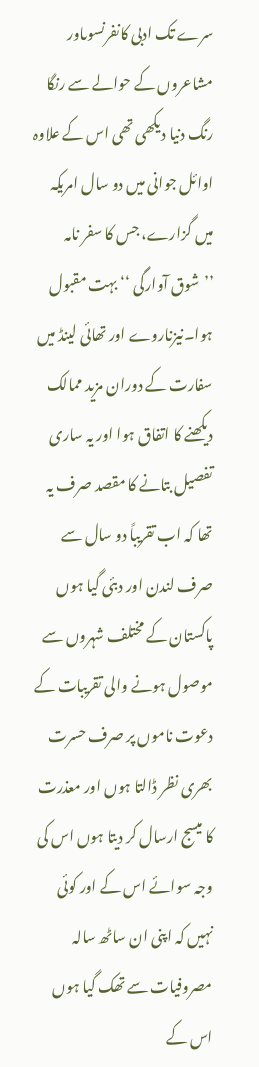سرے تک ادبی کانفرنسوںاور مشاعروں کے حوالے سے رنگا رنگ دنیا دیکھی تھی اس کے علاوہ اوائل جوانی میں دو سال امریکہ میں گزارے، جس کا سفر نامہ ’’شوق آوارگی ‘‘ بہت مقبول ہوا۔نیزناروے اور تھائی لینڈ میں سفارت کے دوران مزید ممالک دیکھنے کا اتفاق ہوا اور یہ ساری تفصیل بتانے کا مقصد صرف یہ تھا کہ اب تقریباً دو سال سے صرف لندن اور دبئی گیا ہوں پاکستان کے مختلف شہروں سے موصول ہونے والی تقریبات کے دعوت ناموں پر صرف حسرت بھری نظر ڈالتا ہوں اور معذرت کا میسج ارسال کر دیتا ہوں اس کی وجہ سوائے اس کے اور کوئی نہیں کہ اپنی ان ساٹھ سالہ مصروفیات سے تھک گیا ہوں اس کے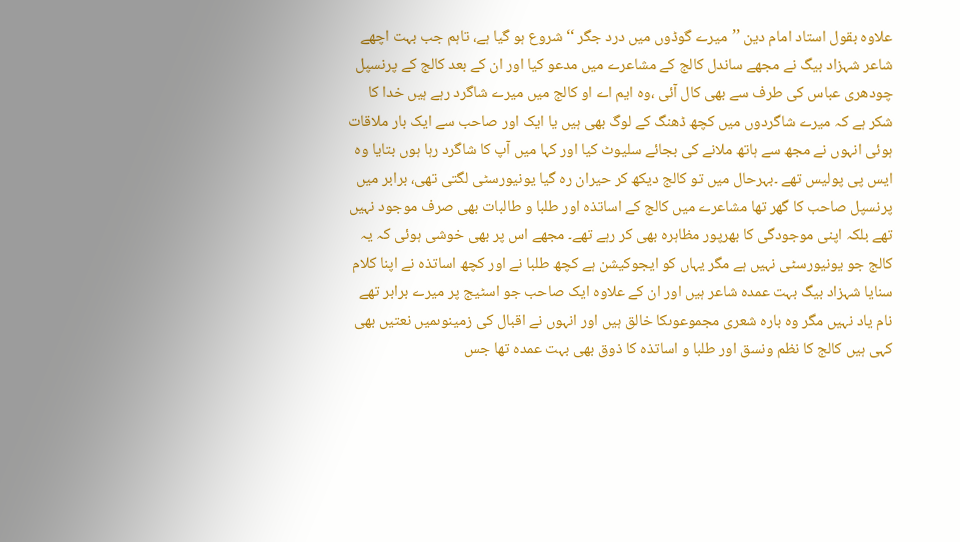علاوہ بقول استاد امام دین ’’میرے گوڈوں میں درد جگر ‘‘ شروع ہو گیا ہے، تاہم جب بہت اچھے شاعر شہزاد بیگ نے مجھے ساندل کالج کے مشاعرے میں مدعو کیا اور ان کے بعد کالج کے پرنسپل چودھری عباس کی طرف سے بھی کال آئی ،وہ ایم اے او کالج میں میرے شاگرد رہے ہیں خدا کا شکر ہے کہ میرے شاگردوں میں کچھ ڈھنگ کے لوگ بھی ہیں یا ایک اور صاحب سے ایک بار ملاقات ہوئی انہوں نے مجھ سے ہاتھ ملانے کی بجائے سلیوٹ کیا اور کہا میں آپ کا شاگرد رہا ہوں بتایا وہ ایس پی پولیس تھے ۔بہرحال میں تو کالج دیکھ کر حیران رہ گیا یونیورسٹی لگتی تھی، برابر میں پرنسپل صاحب کا گھر تھا مشاعرے میں کالج کے اساتذہ اور طلبا و طالبات بھی صرف موجود نہیں تھے بلکہ اپنی موجودگی کا بھرپور مظاہرہ بھی کر رہے تھے۔ مجھے اس پر بھی خوشی ہوئی کہ یہ کالج جو یونیورسٹی نہیں ہے مگر یہاں کو ایجوکیشن ہے کچھ طلبا نے اور کچھ اساتذہ نے اپنا کلام سنایا شہزاد بیگ بہت عمدہ شاعر ہیں اور ان کے علاوہ ایک صاحب جو اسٹیج پر میرے برابر تھے نام یاد نہیں مگر وہ بارہ شعری مجموعوںکا خالق ہیں اور انہوں نے اقبال کی زمینوںمیں نعتیں بھی کہی ہیں کالج کا نظم ونسق اور طلبا و اساتذہ کا ذوق بھی بہت عمدہ تھا جس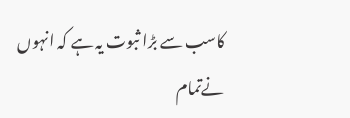کاسب سے بڑا ثبوت یہ ہے کہ انہوں نےتمام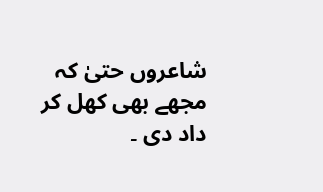شاعروں حتیٰ کہ مجھے بھی کھل کر داد دی ۔